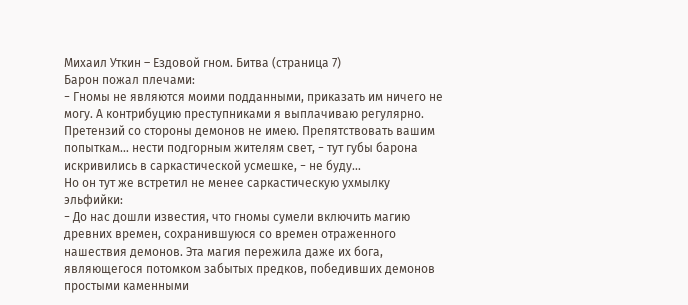Михаил Уткин – Ездовой гном. Битва (страница 7)
Барон пожал плечами:
− Гномы не являются моими подданными, приказать им ничего не могу. А контрибуцию преступниками я выплачиваю регулярно. Претензий со стороны демонов не имею. Препятствовать вашим попыткам… нести подгорным жителям свет, − тут губы барона искривились в саркастической усмешке, − не буду…
Но он тут же встретил не менее саркастическую ухмылку эльфийки:
− До нас дошли известия, что гномы сумели включить магию древних времен, сохранившуюся со времен отраженного нашествия демонов. Эта магия пережила даже их бога, являющегося потомком забытых предков, победивших демонов простыми каменными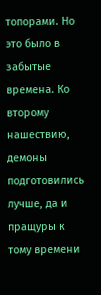топорами. Но это было в забытые времена. Ко второму нашествию, демоны подготовились лучше, да и пращуры к тому времени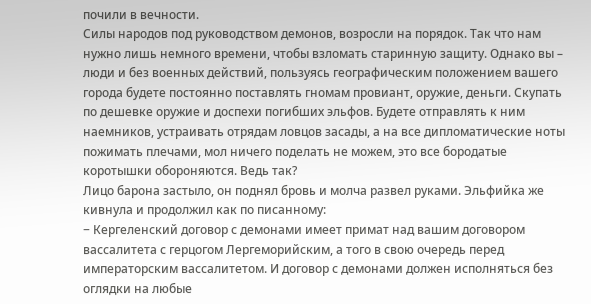почили в вечности.
Силы народов под руководством демонов, возросли на порядок. Так что нам нужно лишь немного времени, чтобы взломать старинную защиту. Однако вы – люди и без военных действий, пользуясь географическим положением вашего города будете постоянно поставлять гномам провиант, оружие, деньги. Скупать по дешевке оружие и доспехи погибших эльфов. Будете отправлять к ним наемников, устраивать отрядам ловцов засады, а на все дипломатические ноты пожимать плечами, мол ничего поделать не можем, это все бородатые коротышки обороняются. Ведь так?
Лицо барона застыло, он поднял бровь и молча развел руками. Эльфийка же кивнула и продолжил как по писанному:
− Кергеленский договор с демонами имеет примат над вашим договором вассалитета с герцогом Лергеморийским, а того в свою очередь перед императорским вассалитетом. И договор с демонами должен исполняться без оглядки на любые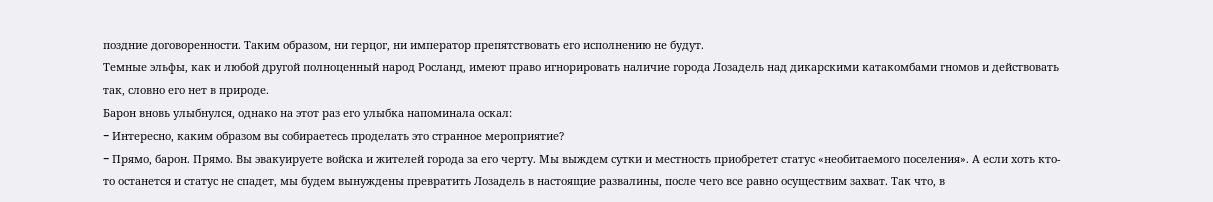поздние договоренности. Таким образом, ни герцог, ни император препятствовать его исполнению не будут.
Темные эльфы, как и любой другой полноценный народ Росланд, имеют право игнорировать наличие города Лозадель над дикарскими катакомбами гномов и действовать так, словно его нет в природе.
Барон вновь улыбнулся, однако на этот раз его улыбка напоминала оскал:
− Интересно, каким образом вы собираетесь проделать это странное мероприятие?
− Прямо, барон. Прямо. Вы эвакуируете войска и жителей города за его черту. Мы выждем сутки и местность приобретет статус «необитаемого поселения». А если хоть кто-то останется и статус не спадет, мы будем вынуждены превратить Лозадель в настоящие развалины, после чего все равно осуществим захват. Так что, в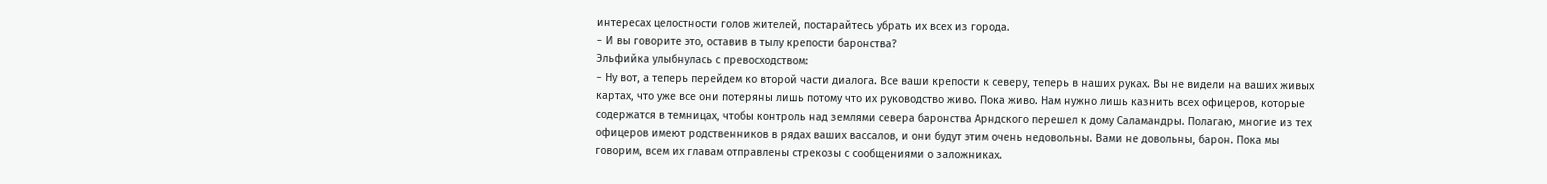интересах целостности голов жителей, постарайтесь убрать их всех из города.
− И вы говорите это, оставив в тылу крепости баронства?
Эльфийка улыбнулась с превосходством:
− Ну вот, а теперь перейдем ко второй части диалога. Все ваши крепости к северу, теперь в наших руках. Вы не видели на ваших живых картах, что уже все они потеряны лишь потому что их руководство живо. Пока живо. Нам нужно лишь казнить всех офицеров, которые содержатся в темницах, чтобы контроль над землями севера баронства Арндского перешел к дому Саламандры. Полагаю, многие из тех офицеров имеют родственников в рядах ваших вассалов, и они будут этим очень недовольны. Вами не довольны, барон. Пока мы говорим, всем их главам отправлены стрекозы с сообщениями о заложниках.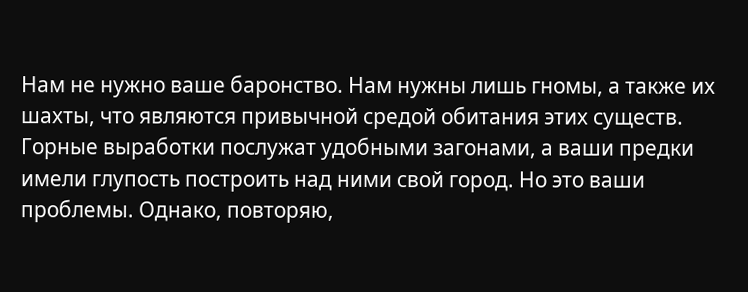Нам не нужно ваше баронство. Нам нужны лишь гномы, а также их шахты, что являются привычной средой обитания этих существ. Горные выработки послужат удобными загонами, а ваши предки имели глупость построить над ними свой город. Но это ваши проблемы. Однако, повторяю,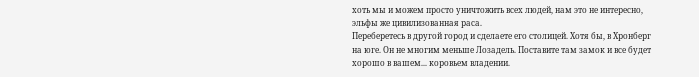хоть мы и можем просто уничтожить всех людей, нам это не интересно, эльфы же цивилизованная раса.
Переберетесь в другой город и сделаете его столицей. Хотя бы, в Хронберг на юге. Он не многим меньше Лозадель. Поставите там замок и все будет хорошо в вашем... коровьем владении.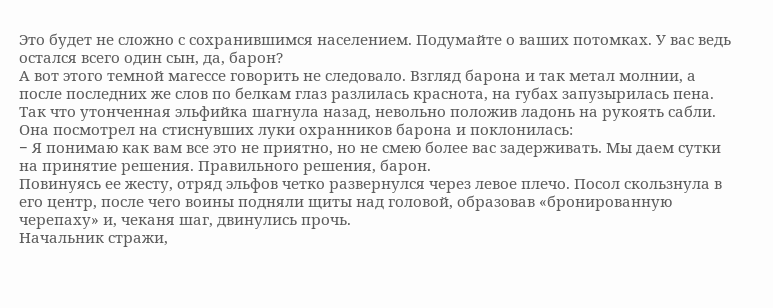Это будет не сложно с сохранившимся населением. Подумайте о ваших потомках. У вас ведь остался всего один сын, да, барон?
А вот этого темной магессе говорить не следовало. Взгляд барона и так метал молнии, а после последних же слов по белкам глаз разлилась краснота, на губах запузырилась пена. Так что утонченная эльфийка шагнула назад, невольно положив ладонь на рукоять сабли. Она посмотрел на стиснувших луки охранников барона и поклонилась:
− Я понимаю как вам все это не приятно, но не смею более вас задерживать. Мы даем сутки на принятие решения. Правильного решения, барон.
Повинуясь ее жесту, отряд эльфов четко развернулся через левое плечо. Посол скользнула в его центр, после чего воины подняли щиты над головой, образовав «бронированную черепаху» и, чеканя шаг, двинулись прочь.
Начальник стражи,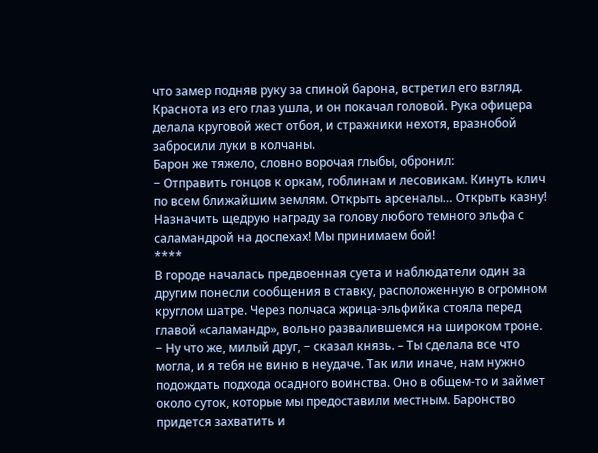что замер подняв руку за спиной барона, встретил его взгляд. Краснота из его глаз ушла, и он покачал головой. Рука офицера делала круговой жест отбоя, и стражники нехотя, вразнобой забросили луки в колчаны.
Барон же тяжело, словно ворочая глыбы, обронил:
− Отправить гонцов к оркам, гоблинам и лесовикам. Кинуть клич по всем ближайшим землям. Открыть арсеналы… Открыть казну! Назначить щедрую награду за голову любого темного эльфа с саламандрой на доспехах! Мы принимаем бой!
****
В городе началась предвоенная суета и наблюдатели один за другим понесли сообщения в ставку, расположенную в огромном круглом шатре. Через полчаса жрица-эльфийка стояла перед главой «саламандр», вольно развалившемся на широком троне.
− Ну что же, милый друг, − сказал князь. – Ты сделала все что могла, и я тебя не виню в неудаче. Так или иначе, нам нужно подождать подхода осадного воинства. Оно в общем-то и займет около суток, которые мы предоставили местным. Баронство придется захватить и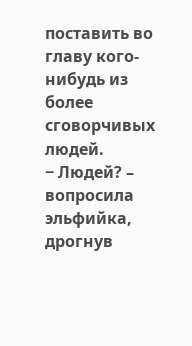поставить во главу кого-нибудь из более сговорчивых людей.
− Людей? – вопросила эльфийка, дрогнув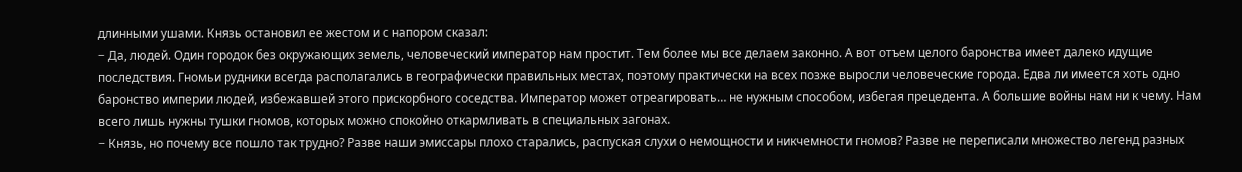длинными ушами. Князь остановил ее жестом и с напором сказал:
− Да, людей. Один городок без окружающих земель, человеческий император нам простит. Тем более мы все делаем законно. А вот отъем целого баронства имеет далеко идущие последствия. Гномьи рудники всегда располагались в географически правильных местах, поэтому практически на всех позже выросли человеческие города. Едва ли имеется хоть одно баронство империи людей, избежавшей этого прискорбного соседства. Император может отреагировать… не нужным способом, избегая прецедента. А большие войны нам ни к чему. Нам всего лишь нужны тушки гномов, которых можно спокойно откармливать в специальных загонах.
− Князь, но почему все пошло так трудно? Разве наши эмиссары плохо старались, распуская слухи о немощности и никчемности гномов? Разве не переписали множество легенд разных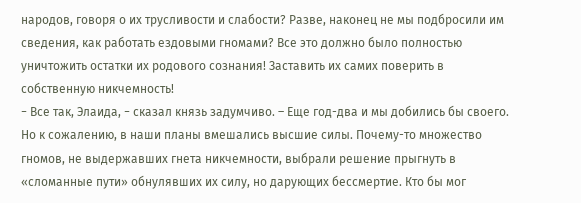народов, говоря о их трусливости и слабости? Разве, наконец не мы подбросили им сведения, как работать ездовыми гномами? Все это должно было полностью уничтожить остатки их родового сознания! Заставить их самих поверить в собственную никчемность!
− Все так, Элаида, − сказал князь задумчиво. – Еще год-два и мы добились бы своего. Но к сожалению, в наши планы вмешались высшие силы. Почему-то множество гномов, не выдержавших гнета никчемности, выбрали решение прыгнуть в «сломанные пути» обнулявших их силу, но дарующих бессмертие. Кто бы мог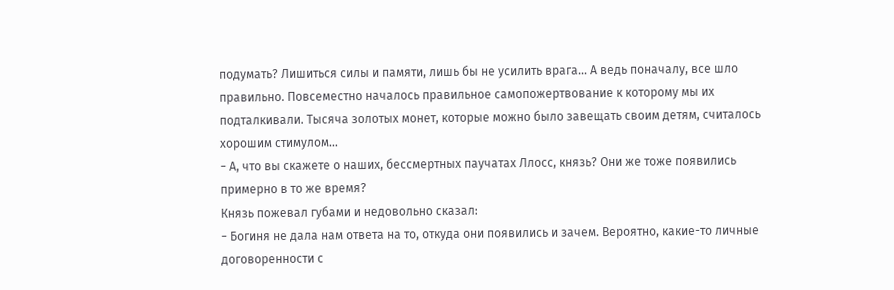подумать? Лишиться силы и памяти, лишь бы не усилить врага… А ведь поначалу, все шло правильно. Повсеместно началось правильное самопожертвование к которому мы их подталкивали. Тысяча золотых монет, которые можно было завещать своим детям, считалось хорошим стимулом…
− А, что вы скажете о наших, бессмертных паучатах Ллосс, князь? Они же тоже появились примерно в то же время?
Князь пожевал губами и недовольно сказал:
− Богиня не дала нам ответа на то, откуда они появились и зачем. Вероятно, какие-то личные договоренности с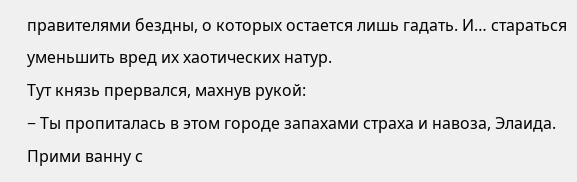правителями бездны, о которых остается лишь гадать. И… стараться уменьшить вред их хаотических натур.
Тут князь прервался, махнув рукой:
− Ты пропиталась в этом городе запахами страха и навоза, Элаида. Прими ванну с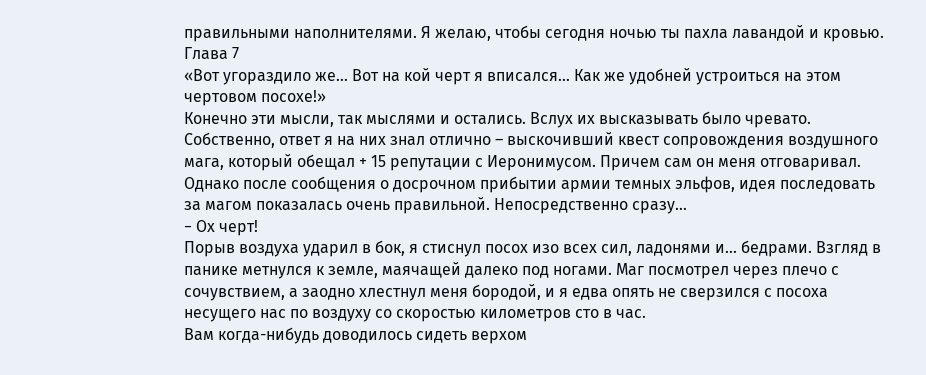правильными наполнителями. Я желаю, чтобы сегодня ночью ты пахла лавандой и кровью.
Глава 7
«Вот угораздило же… Вот на кой черт я вписался… Как же удобней устроиться на этом чертовом посохе!»
Конечно эти мысли, так мыслями и остались. Вслух их высказывать было чревато. Собственно, ответ я на них знал отлично – выскочивший квест сопровождения воздушного мага, который обещал + 15 репутации с Иеронимусом. Причем сам он меня отговаривал. Однако после сообщения о досрочном прибытии армии темных эльфов, идея последовать за магом показалась очень правильной. Непосредственно сразу…
− Ох черт!
Порыв воздуха ударил в бок, я стиснул посох изо всех сил, ладонями и… бедрами. Взгляд в панике метнулся к земле, маячащей далеко под ногами. Маг посмотрел через плечо с сочувствием, а заодно хлестнул меня бородой, и я едва опять не сверзился с посоха несущего нас по воздуху со скоростью километров сто в час.
Вам когда-нибудь доводилось сидеть верхом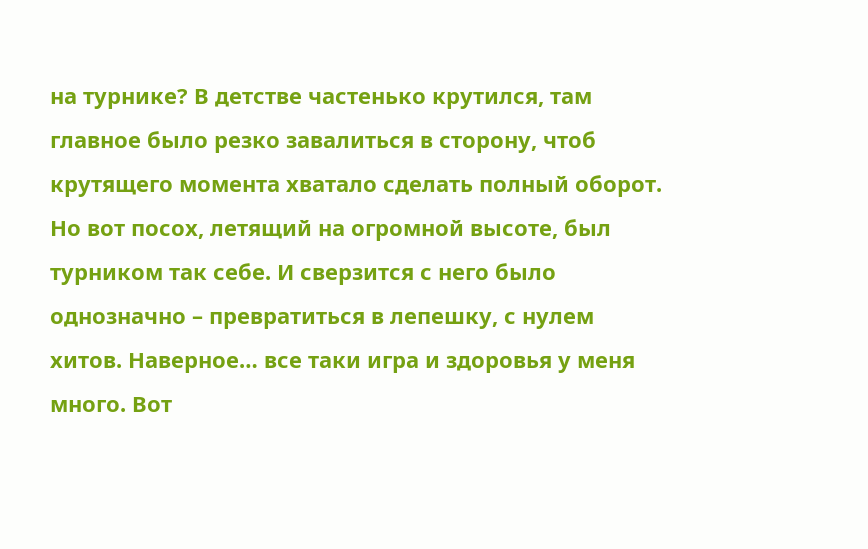на турнике? В детстве частенько крутился, там главное было резко завалиться в сторону, чтоб крутящего момента хватало сделать полный оборот. Но вот посох, летящий на огромной высоте, был турником так себе. И сверзится с него было однозначно – превратиться в лепешку, с нулем хитов. Наверное… все таки игра и здоровья у меня много. Вот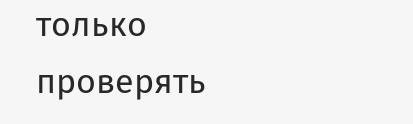только проверять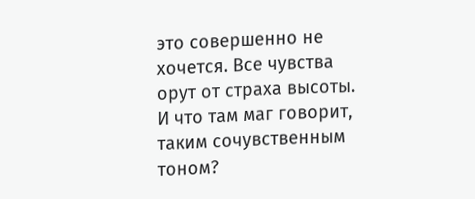это совершенно не хочется. Все чувства орут от страха высоты. И что там маг говорит, таким сочувственным тоном?